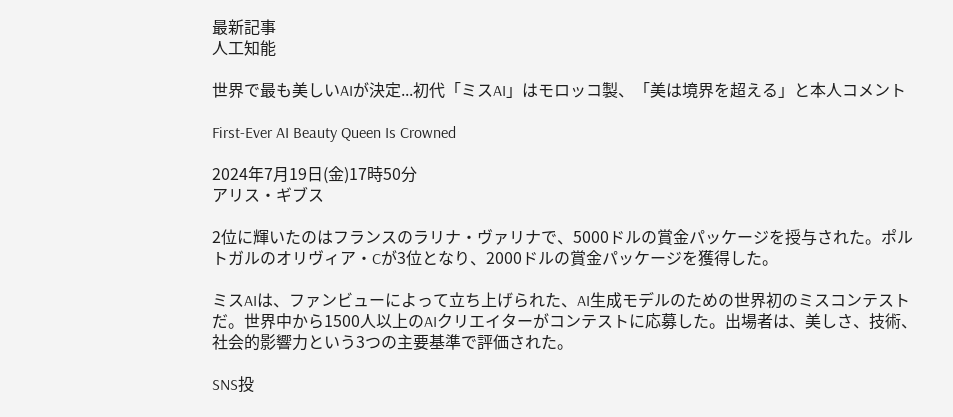最新記事
人工知能

世界で最も美しいAIが決定...初代「ミスAI」はモロッコ製、「美は境界を超える」と本人コメント

First-Ever AI Beauty Queen Is Crowned

2024年7月19日(金)17時50分
アリス・ギブス

2位に輝いたのはフランスのラリナ・ヴァリナで、5000ドルの賞金パッケージを授与された。ポルトガルのオリヴィア・Cが3位となり、2000ドルの賞金パッケージを獲得した。

ミスAIは、ファンビューによって立ち上げられた、AI生成モデルのための世界初のミスコンテストだ。世界中から1500人以上のAIクリエイターがコンテストに応募した。出場者は、美しさ、技術、社会的影響力という3つの主要基準で評価された。

SNS投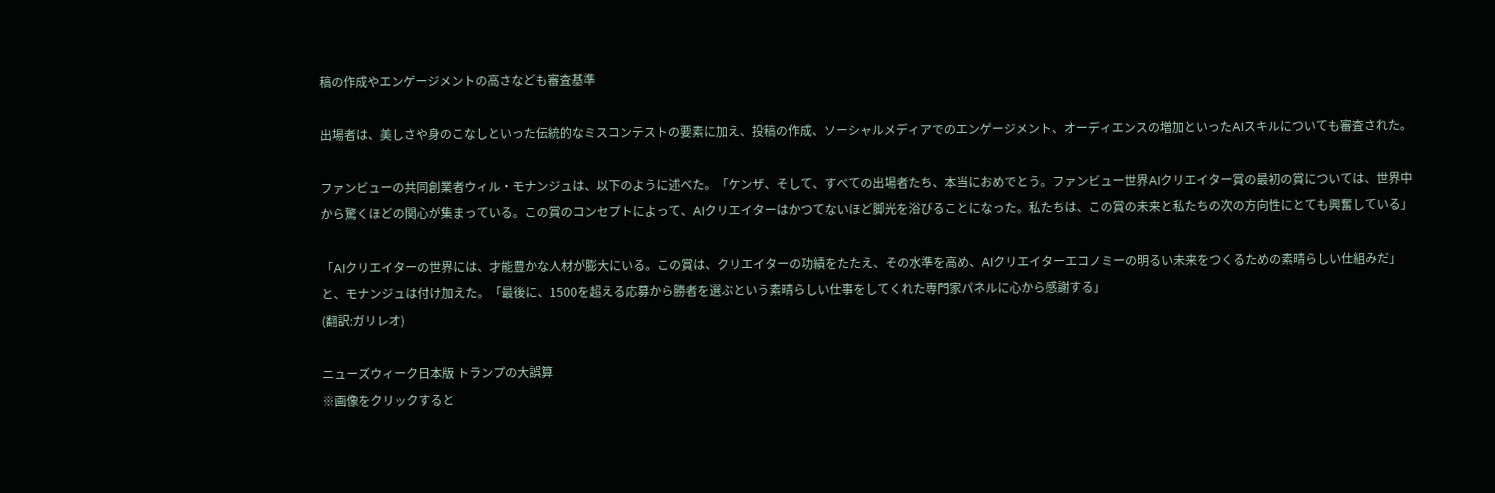稿の作成やエンゲージメントの高さなども審査基準

出場者は、美しさや身のこなしといった伝統的なミスコンテストの要素に加え、投稿の作成、ソーシャルメディアでのエンゲージメント、オーディエンスの増加といったAIスキルについても審査された。

ファンビューの共同創業者ウィル・モナンジュは、以下のように述べた。「ケンザ、そして、すべての出場者たち、本当におめでとう。ファンビュー世界AIクリエイター賞の最初の賞については、世界中から驚くほどの関心が集まっている。この賞のコンセプトによって、AIクリエイターはかつてないほど脚光を浴びることになった。私たちは、この賞の未来と私たちの次の方向性にとても興奮している」

「AIクリエイターの世界には、才能豊かな人材が膨大にいる。この賞は、クリエイターの功績をたたえ、その水準を高め、AIクリエイターエコノミーの明るい未来をつくるための素晴らしい仕組みだ」と、モナンジュは付け加えた。「最後に、1500を超える応募から勝者を選ぶという素晴らしい仕事をしてくれた専門家パネルに心から感謝する」
(翻訳:ガリレオ)

ニューズウィーク日本版 トランプの大誤算
※画像をクリックすると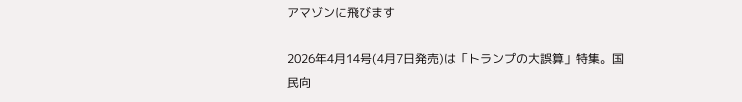アマゾンに飛びます

2026年4月14号(4月7日発売)は「トランプの大誤算」特集。国民向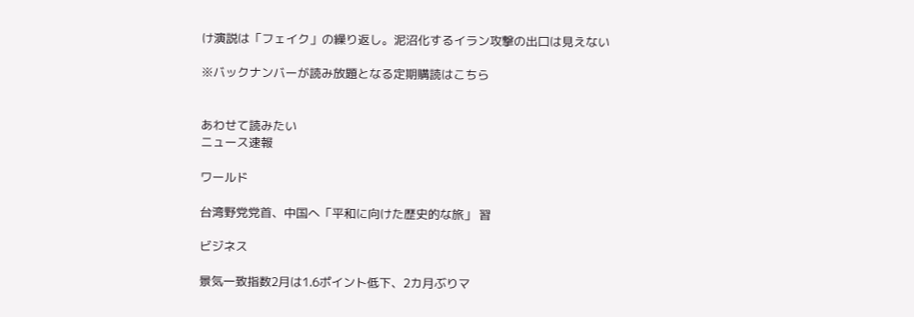け演説は「フェイク」の繰り返し。泥沼化するイラン攻撃の出口は見えない

※バックナンバーが読み放題となる定期購読はこちら


あわせて読みたい
ニュース速報

ワールド

台湾野党党首、中国へ「平和に向けた歴史的な旅」 習

ビジネス

景気一致指数2月は1.6ポイント低下、2カ月ぶりマ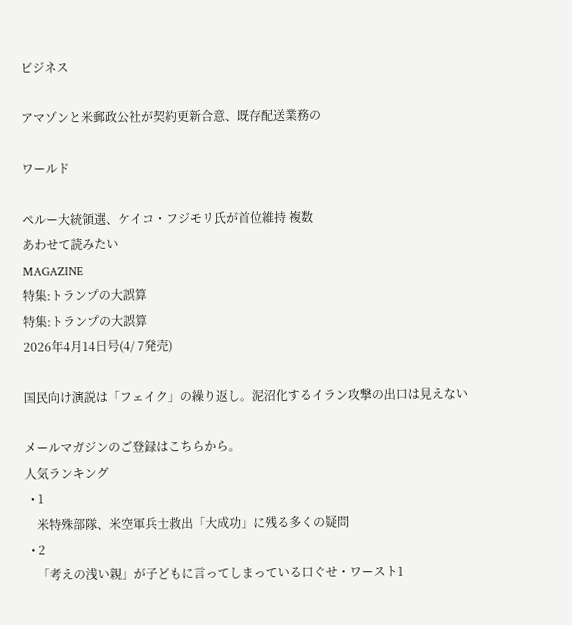ビジネス

アマゾンと米郵政公社が契約更新合意、既存配送業務の

ワールド

ペルー大統領選、ケイコ・フジモリ氏が首位維持 複数
あわせて読みたい
MAGAZINE
特集:トランプの大誤算
特集:トランプの大誤算
2026年4月14日号(4/ 7発売)

国民向け演説は「フェイク」の繰り返し。泥沼化するイラン攻撃の出口は見えない

メールマガジンのご登録はこちらから。
人気ランキング
  • 1
    米特殊部隊、米空軍兵士救出「大成功」に残る多くの疑問
  • 2
    「考えの浅い親」が子どもに言ってしまっている口ぐせ・ワースト1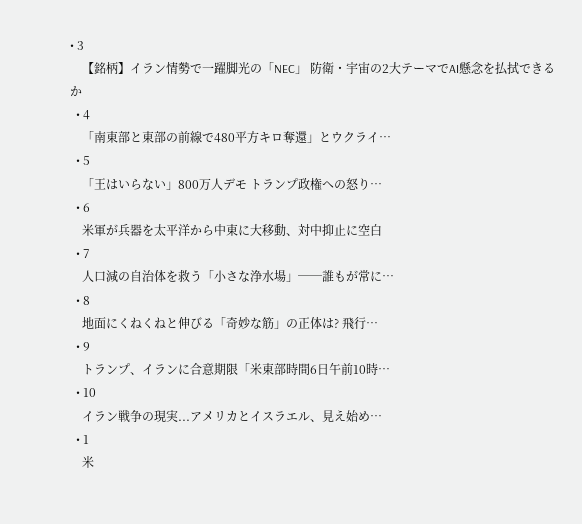• 3
    【銘柄】イラン情勢で一躍脚光の「NEC」 防衛・宇宙の2大テーマでAI懸念を払拭できるか
  • 4
    「南東部と東部の前線で480平方キロ奪還」とウクライ…
  • 5
    「王はいらない」800万人デモ トランプ政権への怒り…
  • 6
    米軍が兵器を太平洋から中東に大移動、対中抑止に空白
  • 7
    人口減の自治体を救う「小さな浄水場」──誰もが常に…
  • 8
    地面にくねくねと伸びる「奇妙な筋」の正体は? 飛行…
  • 9
    トランプ、イランに合意期限「米東部時間6日午前10時…
  • 10
    イラン戦争の現実...アメリカとイスラエル、見え始め…
  • 1
    米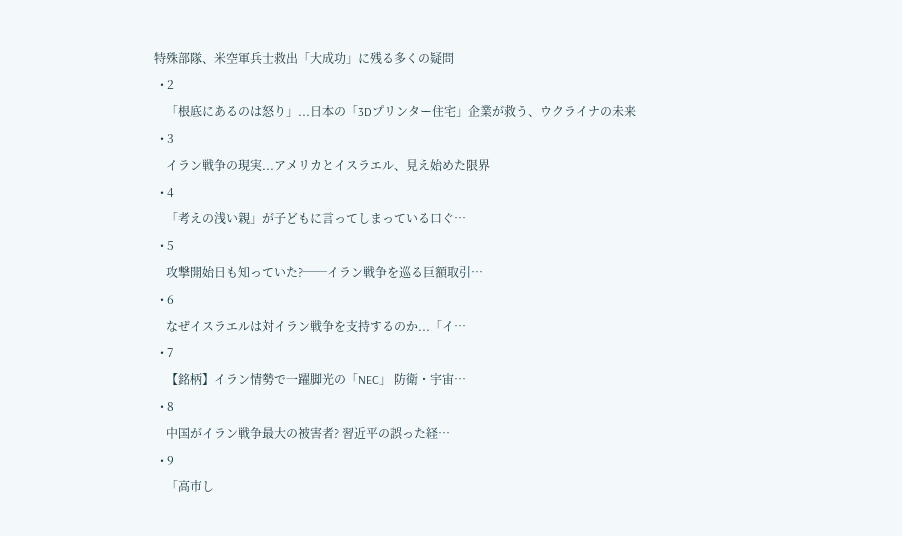特殊部隊、米空軍兵士救出「大成功」に残る多くの疑問
  • 2
    「根底にあるのは怒り」...日本の「3Dプリンター住宅」企業が救う、ウクライナの未来
  • 3
    イラン戦争の現実...アメリカとイスラエル、見え始めた限界
  • 4
    「考えの浅い親」が子どもに言ってしまっている口ぐ…
  • 5
    攻撃開始日も知っていた?──イラン戦争を巡る巨額取引…
  • 6
    なぜイスラエルは対イラン戦争を支持するのか...「イ…
  • 7
    【銘柄】イラン情勢で一躍脚光の「NEC」 防衛・宇宙…
  • 8
    中国がイラン戦争最大の被害者? 習近平の誤った経…
  • 9
    「高市し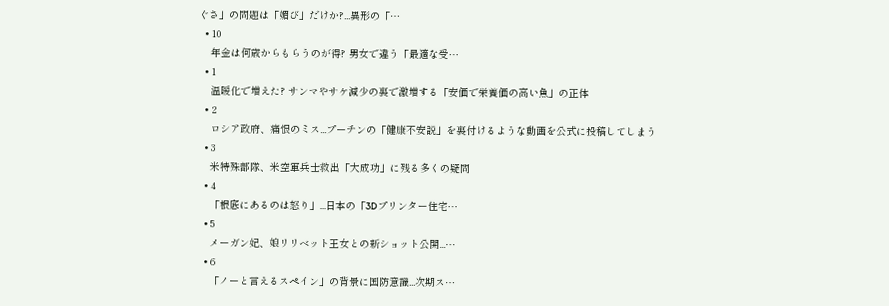ぐさ」の問題は「媚び」だけか?...異形の「…
  • 10
    年金は何歳からもらうのが得? 男女で違う「最適な受…
  • 1
    温暖化で増えた? サンマやサケ減少の裏で激増する「安価で栄養価の高い魚」の正体
  • 2
    ロシア政府、痛恨のミス...プーチンの「健康不安説」を裏付けるような動画を公式に投稿してしまう
  • 3
    米特殊部隊、米空軍兵士救出「大成功」に残る多くの疑問
  • 4
    「根底にあるのは怒り」...日本の「3Dプリンター住宅…
  • 5
    メーガン妃、娘リリベット王女との新ショット公開...…
  • 6
    「ノーと言えるスペイン」の背景に国防意識...次期ス…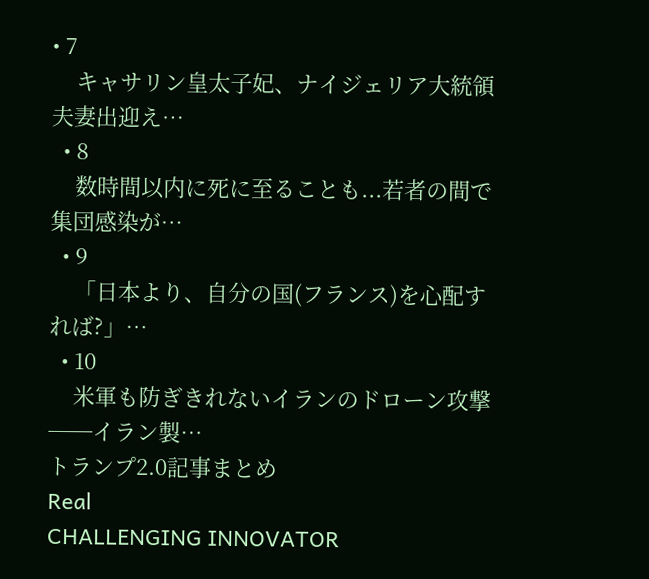• 7
    キャサリン皇太子妃、ナイジェリア大統領夫妻出迎え…
  • 8
    数時間以内に死に至ることも...若者の間で集団感染が…
  • 9
    「日本より、自分の国(フランス)を心配すれば?」…
  • 10
    米軍も防ぎきれないイランのドローン攻撃──イラン製…
トランプ2.0記事まとめ
Real
CHALLENGING INNOVATOR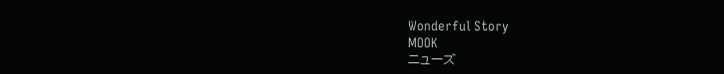Wonderful Story
MOOK
ニューズ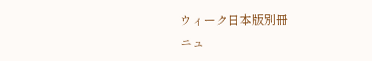ウィーク日本版別冊
ニュ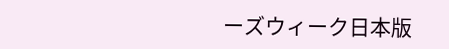ーズウィーク日本版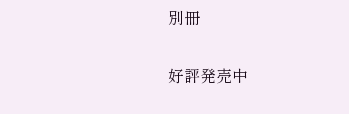別冊

好評発売中